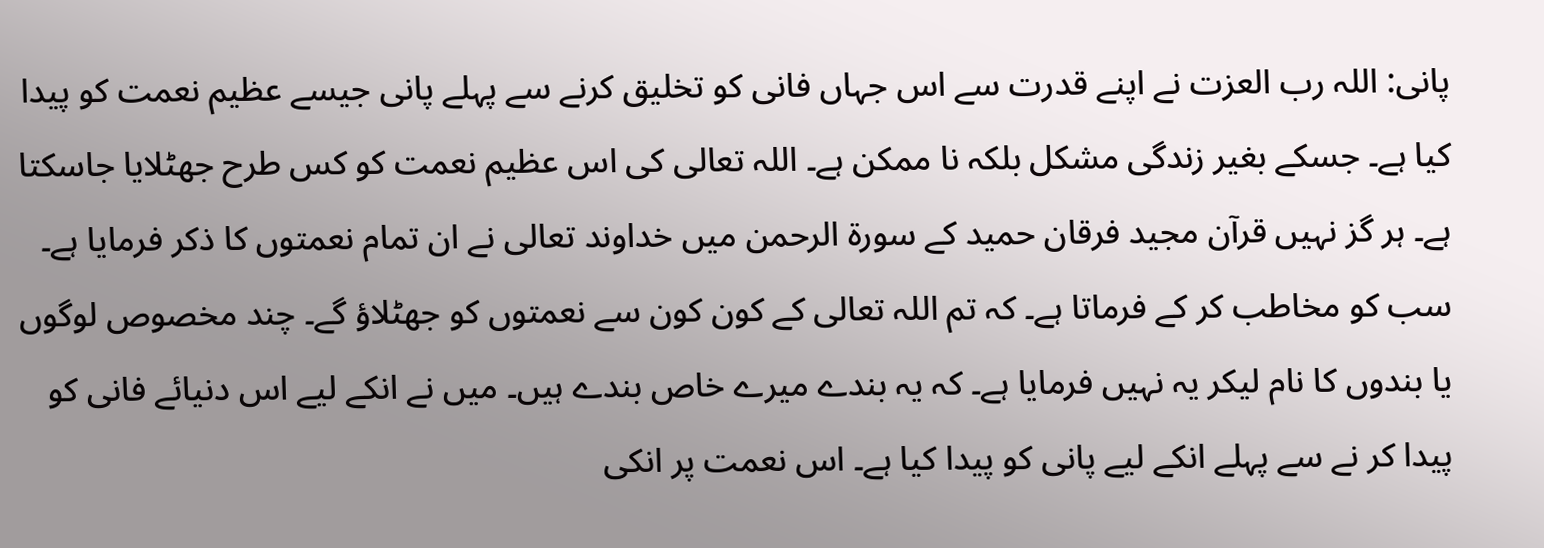پانی: اللہ رب العزت نے اپنے قدرت سے اس جہاں فانی کو تخلیق کرنے سے پہلے پانی جیسے عظیم نعمت کو پیدا کیا ہے۔ جسکے بغیر زندگی مشکل بلکہ نا ممکن ہے۔ اللہ تعالی کی اس عظیم نعمت کو کس طرح جھٹلایا جاسکتا ہے۔ ہر گز نہیں قرآن مجید فرقان حمید کے سورۃ الرحمن میں خداوند تعالی نے ان تمام نعمتوں کا ذکر فرمایا ہے۔ سب کو مخاطب کر کے فرماتا ہے۔ کہ تم اللہ تعالی کے کون کون سے نعمتوں کو جھٹلاؤ گے۔ چند مخصوص لوگوں یا بندوں کا نام لیکر یہ نہیں فرمایا ہے۔ کہ یہ بندے میرے خاص بندے ہیں۔ میں نے انکے لیے اس دنیائے فانی کو پیدا کر نے سے پہلے انکے لیے پانی کو پیدا کیا ہے۔ اس نعمت پر انکی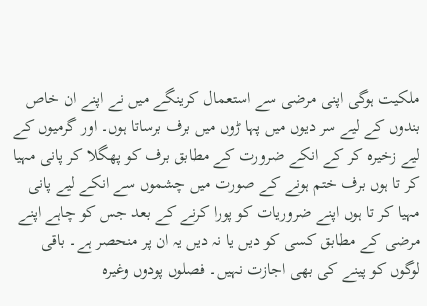ملکیت ہوگی اپنی مرضی سے استعمال کرینگے میں نے اپنے ان خاص بندوں کے لیے سر دیوں میں پہا ڑوں میں برف برساتا ہوں۔ اور گرمیوں کے لیے زخیرہ کر کے انکے ضرورت کے مطابق برف کو پھگلا کر پانی مہیا کر تا ہوں برف ختم ہونے کے صورت میں چشموں سے انکے لیے پانی مہیا کر تا ہوں اپنے ضروریات کو پورا کرنے کے بعد جس کو چاہے اپنے مرضی کے مطابق کسی کو دیں یا نہ دیں یہ ان پر منحصر ہے۔ باقی لوگوں کو پینے کی بھی اجازت نہیں۔ فصلوں پودوں وغیرہ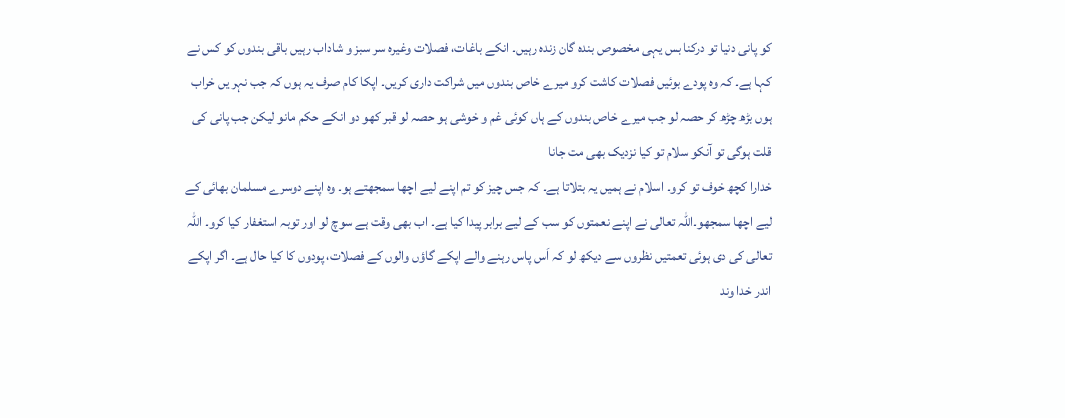کو پانی دنیا تو درکنا بس یہی مخصوص بندہ گان زندہ رہیں۔ انکے باغات، فصلات وغیرہ سر سبز و شاداب رہیں باقی بندوں کو کس نے کہا ہے۔ کہ وہ پودے بوئیں فصلات کاشت کرو میرے خاص بندوں میں شراکت داری کریں۔ اپکا کام صرف یہ ہوں کہ جب نہر یں خراب ہوں بڑھ چڑھ کر حصہ لو جب میرے خاص بندوں کے ہاں کوئی غم و خوشی ہو حصہ لو قبر کھو دو انکے حکم مانو لیکن جب پانی کی قلت ہوگی تو آنکو سلام تو کیا نزدیک بھی مت جانا
خدارا کچھ خوف تو کرو۔ اسلام نے ہمیں یہ بتلاتا ہے۔ کہ جس چیز کو تم اپنے لیے اچھا سمجھتے ہو۔ وہ اپنے دوسرے مسلمان بھائی کے لیے اچھا سمجھو۔اللہ تعالی نے اپنے نعمتوں کو سب کے لیے برابر پیدا کیا ہے۔ اب بھی وقت ہے سوچ لو اور توبہ استغفار کیا کرو۔ اللہ تعالی کی دی ہوئی تعمتیں نظروں سے دیکھ لو کہ اَس پاس رہنے والے اپکے گاؤں والوں کے فصلات، پودوں کا کیا حال ہے۔ اگر اپکے اندر خدا وند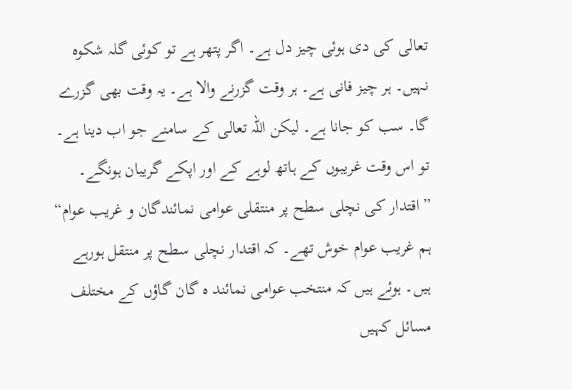تعالی کی دی ہوئی چیز دل ہے۔ اگر پتھر ہے تو کوئی گلہ شکوہ نہیں۔ ہر چیز فانی ہے۔ ہر وقت گزرنے والا ہے۔ یہ وقت بھی گزرے گا۔ سب کو جانا ہے۔ لیکن اللہ تعالی کے سامنے جو اب دینا ہے۔ تو اس وقت غریبوں کے ہاتھ لوہے کے اور اپکے گریبان ہونگے۔
”اقتدار کی نچلی سطح پر منتقلی عوامی نمائندگان و غریب عوام“
ہم غریب عوام خوش تھے۔ کہ اقتدار نچلی سطح پر منتقل ہورہے ہیں۔ ہوئے ہیں کہ منتخب عوامی نمائند ہ گان گاؤں کے مختلف مسائل کہیں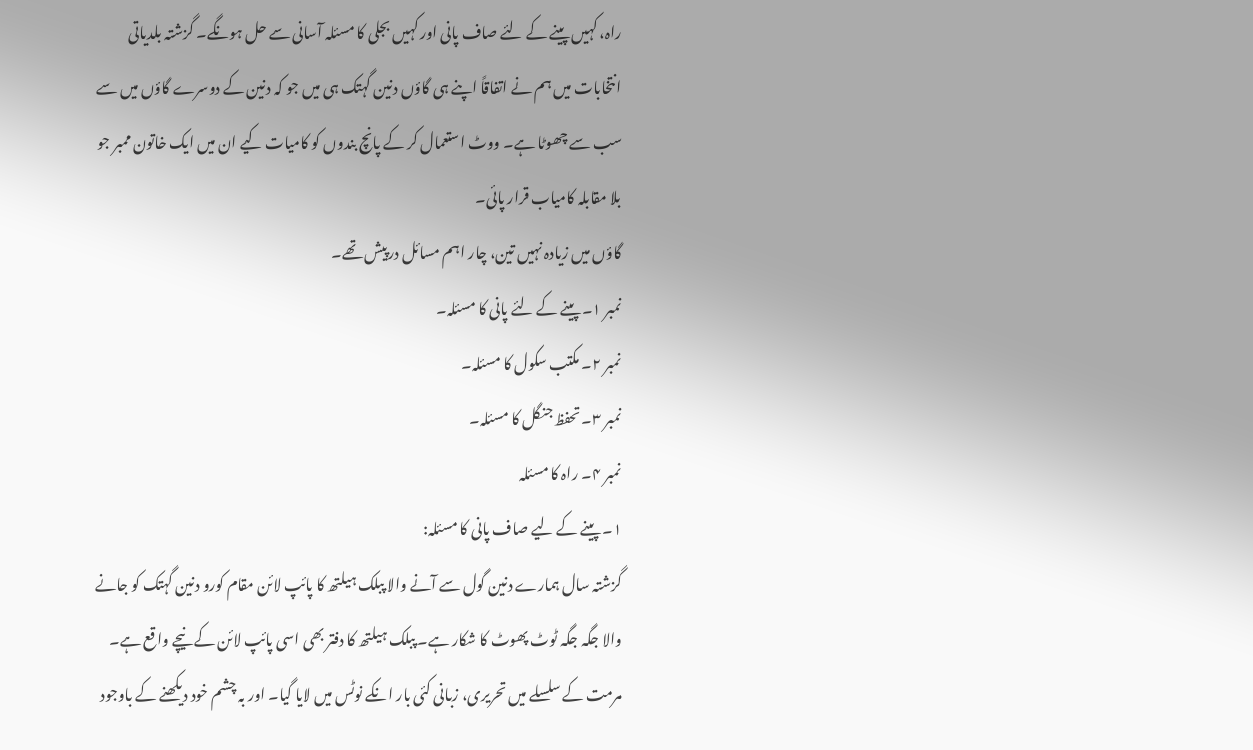راہ، کہیں پینے کے لئے صاف پانی اور کہیں بجلی کا مسئلہ آسانی سے حل ہونگے۔ گزشتہ بلدیاتی انتخابات میں ہم نے اتفاقاً اپنے ہی گاؤں دنین گہتک ہی میں جو کہ دنین کے دوسرے گاؤں میں سے سب سے چھوٹا ہے۔ ووٹ استعمال کر کے پانچ بندوں کو کامیات کیے ان میں ایک خاتون ممبر جو بلا مقابلہ کامیاب قرار پائی۔
گاؤں میں زیادہ نہیں تین، چار اہم مسائل درپیش تھے۔
نمبر ۱۔ پینے کے لئے پانی کا مسئلہ۔
نمبر ۲۔ مکتب سکول کا مسئلہ۔
نمبر ۳۔ تحفظ جنگل کا مسئلہ۔
نمبر ۴۔ راہ کا مسئلہ
۱۔ پینے کے لیے صاف پانی کا مسئلہ:
گزشتہ سال ہمارے دنین گول سے آنے والا پبلک ہیلتھ کا پائپ لائن مقام کورو دنین گہتک کو جانے والا جگہ جگہ ٹوٹ پھوٹ کا شکار ہے۔ پبلک ہیلتھ کا دفتر بھی اسی پائپ لائن کے نیچے واقع ہے۔ مرمت کے سلسلے میں تحریری، زبانی کئی بار انکے نوٹس میں لایا گیا۔ اور بہ چشم خود دیکھنے کے باوجود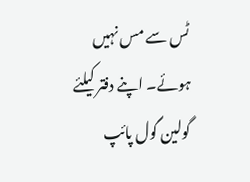ٹس سے مس نہیں ہوئے۔ اپنے دفتر کیلئے گولین گول پائپ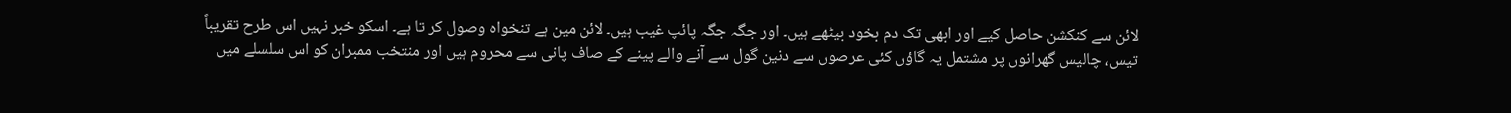لائن سے کنکشن حاصل کیے اور ابھی تک دم بخود بیٹھے ہیں۔ اور جگہ جگہ پائپ غیب ہیں۔ لائن مین ہے تنخواہ وصول کر تا ہے۔ اسکو خبر نہیں اس طرح تقریباً تیس، چالیس گھرانوں پر مشتمل یہ گاؤں کئی عرصوں سے دنین گول سے آنے والے پینے کے صاف پانی سے محروم ہیں اور منتخب ممبران کو اس سلسلے میں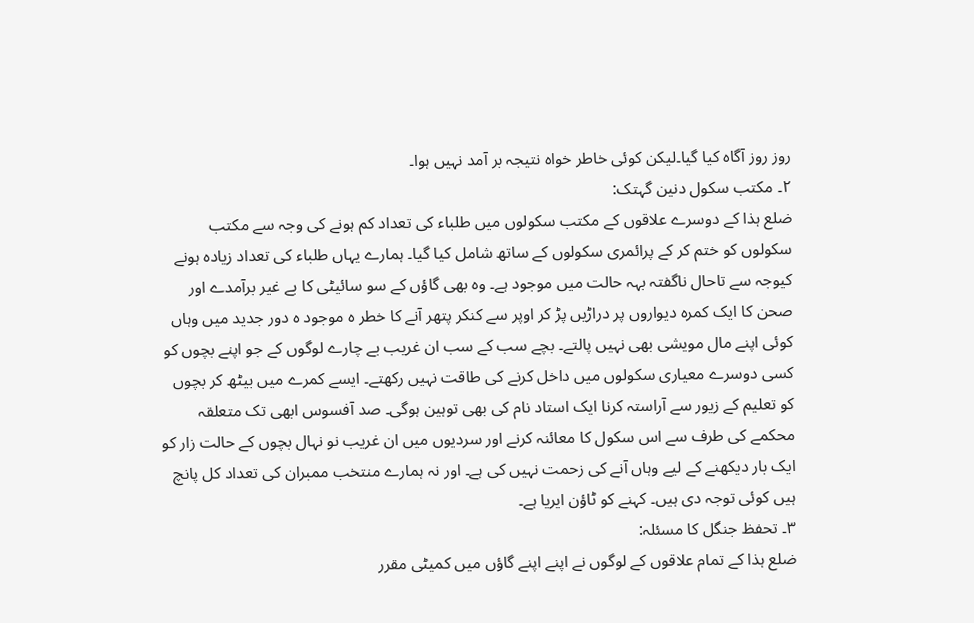روز روز آگاہ کیا گیا۔لیکن کوئی خاطر خواہ نتیجہ بر آمد نہیں ہوا۔
۲۔ مکتب سکول دنین گہتک:
ضلع ہذا کے دوسرے علاقوں کے مکتب سکولوں میں طلباء کی تعداد کم ہونے کی وجہ سے مکتب سکولوں کو ختم کر کے پرائمری سکولوں کے ساتھ شامل کیا گیا۔ ہمارے یہاں طلباء کی تعداد زیادہ ہونے کیوجہ سے تاحال ناگفتہ بہہ حالت میں موجود ہے۔ وہ بھی گاؤں کے سو سائیٹی کا بے غیر برآمدے اور صحن کا ایک کمرہ دیواروں پر دراڑیں پڑ کر اوپر سے کنکر پتھر آنے کا خطر ہ موجود ہ دور جدید میں وہاں کوئی اپنے مال مویشی بھی نہیں پالتے۔ بچے سب کے سب ان غریب بے چارے لوگوں کے جو اپنے بچوں کو کسی دوسرے معیاری سکولوں میں داخل کرنے کی طاقت نہیں رکھتے۔ ایسے کمرے میں بیٹھ کر بچوں کو تعلیم کے زیور سے آراستہ کرنا ایک استاد نام کی بھی توہین ہوگی۔ صد آفسوس ابھی تک متعلقہ محکمے کی طرف سے اس سکول کا معائنہ کرنے اور سردیوں میں ان غریب نو نہال بچوں کے حالت زار کو ایک بار دیکھنے کے لیے وہاں آنے کی زحمت نہیں کی ہے۔ اور نہ ہمارے منتخب ممبران کی تعداد کل پانچ ہیں کوئی توجہ دی ہیں۔ کہنے کو ٹاؤن ایریا ہے۔
۳۔ تحفظ جنگل کا مسئلہ:
ضلع ہذا کے تمام علاقوں کے لوگوں نے اپنے اپنے گاؤں میں کمیٹی مقرر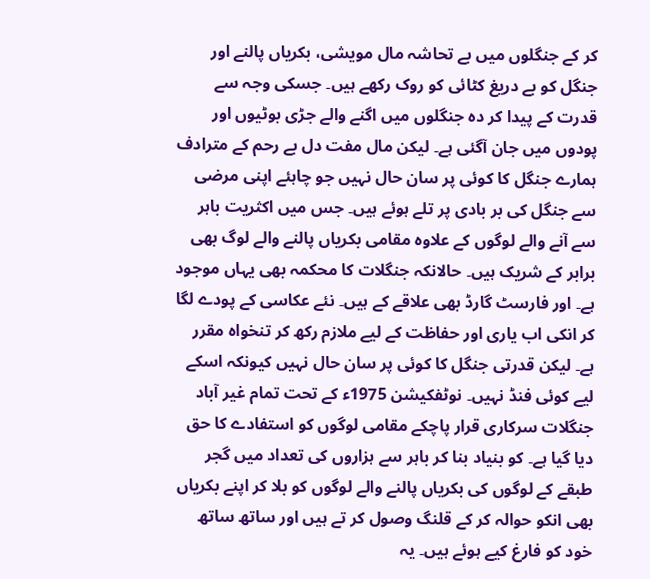کر کے جنگلوں میں بے تحاشہ مال مویشی، بکریاں پالنے اور جنگل کو بے دریغ کٹائی کو روک رکھے ہیں۔ جسکی وجہ سے قدرت کے پیدا کر دہ جنگلوں میں اگنے والے جڑی بوٹیوں اور پودوں میں جان آگئی ہے۔ لیکن مال مفت دل بے رحم کے مترادف ہمارے جنگل کا کوئی پر سان حال نہیں جو چاہئے اپنی مرضی سے جنگل کی بر بادی پر تلے ہوئے ہیں۔ جس میں اکثریت باہر سے آنے والے لوگوں کے علاوہ مقامی بکریاں پالنے والے لوگ بھی برابر کے شریک ہیں۔ حالانکہ جنگلات کا محکمہ بھی یہاں موجود ہے۔ اور فارسٹ گارڈ بھی علاقے کے ہیں۔ نئے عکاسی کے پودے لگا کر انکی اب یاری اور حفاظت کے لیے ملازم رکھ کر تنخواہ مقرر ہے۔ لیکن قدرتی جنگل کا کوئی پر سان حال نہیں کیونکہ اسکے لیے کوئی فنڈ نہیں۔ نوٹفکیشن 1975ء کے تحت تمام غیر آباد جنگلات سرکاری قرار پاچکے مقامی لوگوں کو استفادے کا حق دیا گیا ہے۔ کو بنیاد بنا کر باہر سے ہزاروں کی تعداد میں گجر طبقے کے لوگوں کی بکریاں پالنے والے لوگوں کو بلا کر اپنے بکریاں بھی انکو حوالہ کر کے قلنگ وصول کر تے ہیں اور ساتھ ساتھ خود کو فارغ کیے ہوئے ہیں۔ یہ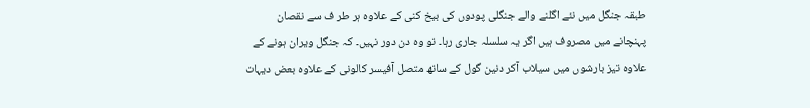طبقہ جنگل میں نئے اگلنے والے جنگلی پودوں کی بیخ کنی کے علاوہ ہر طر ف سے نقصان پہنچانے میں مصروف ہیں اگر یہ سلسلہ جاری رہا۔ تو وہ دن دور نہیں۔ کہ جنگل ویران ہونے کے علاوہ تیز بارشوں میں سیلاب آکر دنین گول کے ساتھ متصل آفیسر کالونی کے علاوہ بعض دیہات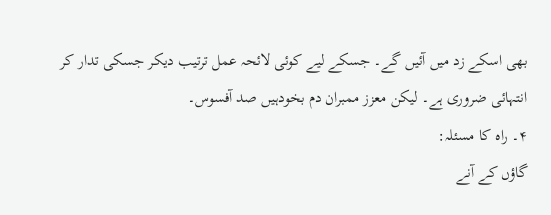بھی اسکے زد میں آئیں گے۔ جسکے لیے کوئی لائحہ عمل ترتیب دیکر جسکی تدار کر انتہائی ضروری ہے۔ لیکن معزز ممبران دم بخودہیں صد آفسوس۔
۴۔ راہ کا مسئلہ:
گاؤں کے آنے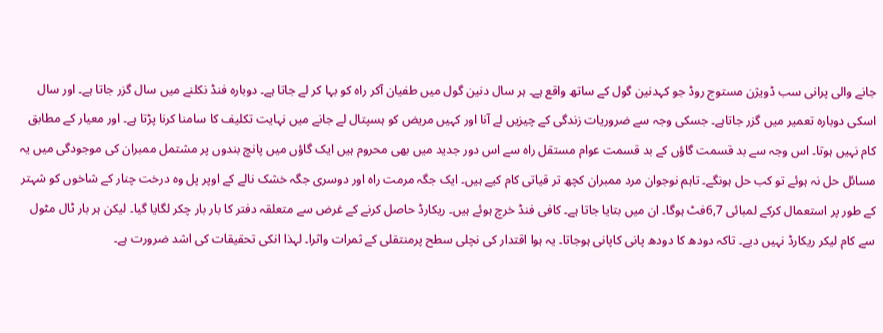جانے والی پرانی سب ڈویژن مستوج روڈ جو کہدنین گول کے ساتھ واقع ہے۔ ہر سال دنین گول میں طفیان آکر راہ کو بہا کر لے جاتا ہے۔ دوبارہ فنڈ نکلنے میں سال گزر جاتا ہے۔ اور سال اسکی دوبارہ تعمیر میں گزر جاتاہے۔ جسکی وجہ سے ضروریات زندگی کے چیزیں لے آنا اور کہیں مریض کو ہسپتال لے جانے میں نہایت تکلیف کا سامنا کرنا پڑتا ہے۔ اور معیار کے مطابق کام نہیں ہوتا۔ اس وجہ سے بد قسمت گاؤں کے بد قسمت عوام مستقل راہ سے اس دور جدید میں بھی محروم ہیں ایک گاؤں میں پانچ بندوں پر مشتمل ممبران کی موجودگی میں یہ مسائل حل نہ ہوئے تو کب حل ہونگے۔ تاہم نوجوان مرد ممبران کچھ تر قیاتی کام کیے ہیں۔ ایک جگہ مرمت راہ اور دوسری جگہ خشک نالے کے اوپر پل وہ درخت چنار کے شاخوں کو شہتر کے طور پر استعمال کرکے لمبائی 6,7فٹ ہوگا۔ ان میں بتایا جاتا ہے۔ کافی فنڈ خرچ ہوئے ہیں۔ ریکارڈ حاصل کرنے کے غرض سے متعلقہ دفتر کا بار بار چکر لگایا گیا۔ لیکن ہر بار ٹال مٹول سے کام لیکر ریکارڈ نہیں دیے۔ تاکہ دودھ کا دودھ پانی کاپانی ہوجاتا۔ یہ ہوا اقتدار کی نچلی سطح پرمنتقلی کے ثمرات واثرا۔ لہذا انکی تحقیقات کی اشد ضرورت ہے۔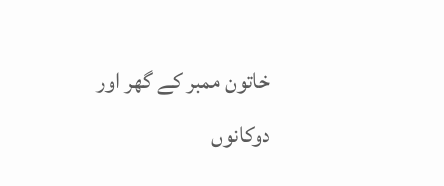خاتون ممبر کے گھر اور دوکانوں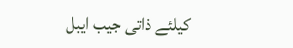کیلئے ذاتی جیب ایبل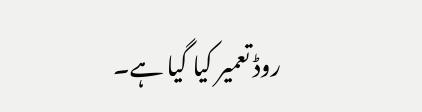روڈ تعمیر کیا گیا ہے۔